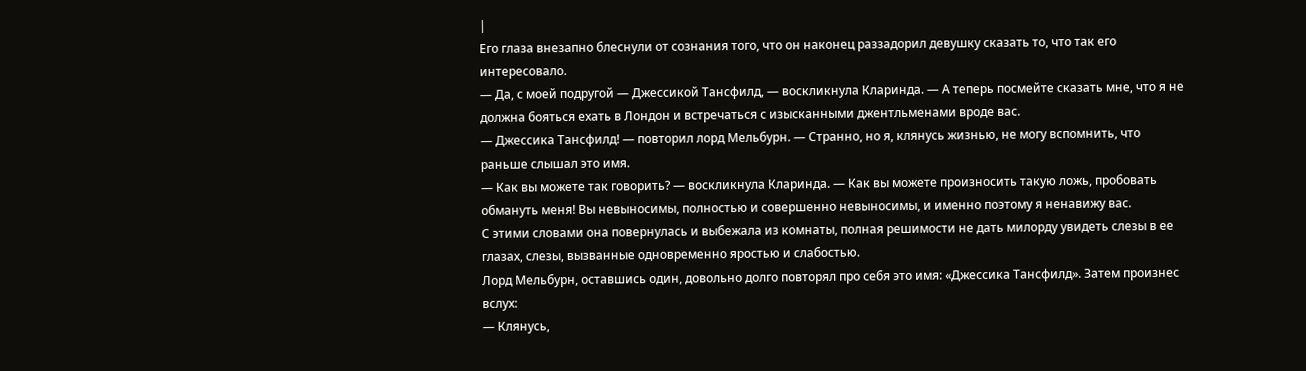|
Его глаза внезапно блеснули от сознания того, что он наконец раззадорил девушку сказать то, что так его интересовало.
— Да, с моей подругой — Джессикой Тансфилд, — воскликнула Кларинда. — А теперь посмейте сказать мне, что я не должна бояться ехать в Лондон и встречаться с изысканными джентльменами вроде вас.
— Джессика Тансфилд! — повторил лорд Мельбурн. — Странно, но я, клянусь жизнью, не могу вспомнить, что раньше слышал это имя.
— Как вы можете так говорить? — воскликнула Кларинда. — Как вы можете произносить такую ложь, пробовать обмануть меня! Вы невыносимы, полностью и совершенно невыносимы, и именно поэтому я ненавижу вас.
С этими словами она повернулась и выбежала из комнаты, полная решимости не дать милорду увидеть слезы в ее глазах, слезы, вызванные одновременно яростью и слабостью.
Лорд Мельбурн, оставшись один, довольно долго повторял про себя это имя: «Джессика Тансфилд». Затем произнес вслух:
— Клянусь,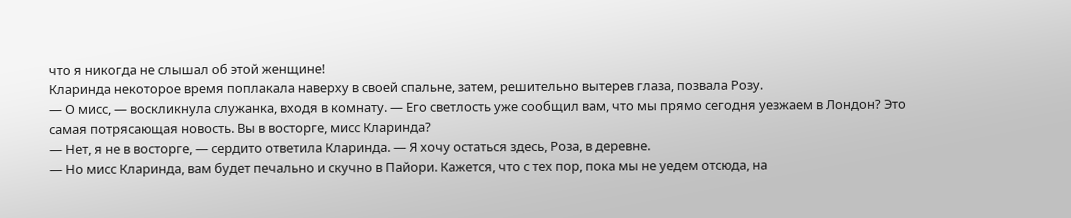что я никогда не слышал об этой женщине!
Кларинда некоторое время поплакала наверху в своей спальне, затем, решительно вытерев глаза, позвала Розу.
— О мисс, — воскликнула служанка, входя в комнату. — Его светлость уже сообщил вам, что мы прямо сегодня уезжаем в Лондон? Это самая потрясающая новость. Вы в восторге, мисс Кларинда?
— Нет, я не в восторге, — сердито ответила Кларинда. — Я хочу остаться здесь, Роза, в деревне.
— Но мисс Кларинда, вам будет печально и скучно в Пайори. Кажется, что с тех пор, пока мы не уедем отсюда, на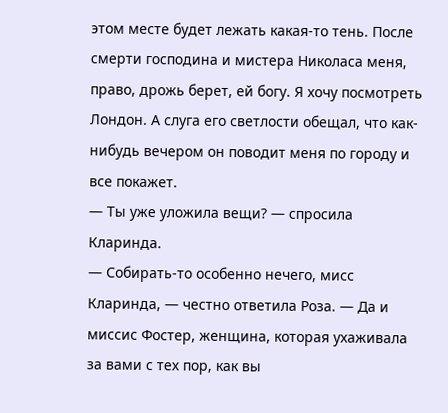этом месте будет лежать какая-то тень. После смерти господина и мистера Николаса меня, право, дрожь берет, ей богу. Я хочу посмотреть Лондон. А слуга его светлости обещал, что как-нибудь вечером он поводит меня по городу и все покажет.
— Ты уже уложила вещи? — спросила Кларинда.
— Собирать-то особенно нечего, мисс Кларинда, — честно ответила Роза. — Да и миссис Фостер, женщина, которая ухаживала за вами с тех пор, как вы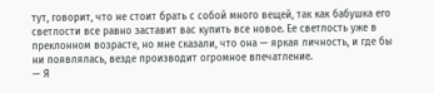тут, говорит, что не стоит брать с собой много вещей, так как бабушка его светлости все равно заставит вас купить все новое. Ее светлость уже в преклонном возрасте, но мне сказали, что она — яркая личность, и где бы ни появлялась, везде производит огромное впечатление.
— Я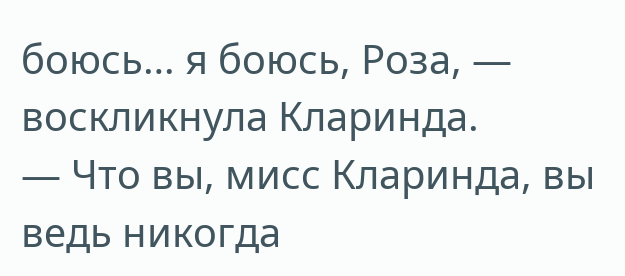боюсь… я боюсь, Роза, — воскликнула Кларинда.
— Что вы, мисс Кларинда, вы ведь никогда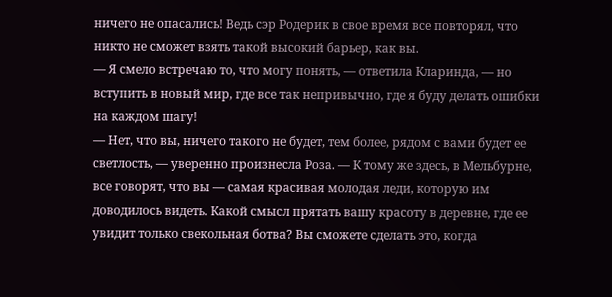ничего не опасались! Ведь сэр Родерик в свое время все повторял, что никто не сможет взять такой высокий барьер, как вы.
— Я смело встречаю то, что могу понять, — ответила Кларинда, — но вступить в новый мир, где все так непривычно, где я буду делать ошибки на каждом шагу!
— Нет, что вы, ничего такого не будет, тем более, рядом с вами будет ее светлость, — уверенно произнесла Роза. — К тому же здесь, в Мельбурне, все говорят, что вы — самая красивая молодая леди, которую им доводилось видеть. Какой смысл прятать вашу красоту в деревне, где ее увидит только свекольная ботва? Вы сможете сделать это, когда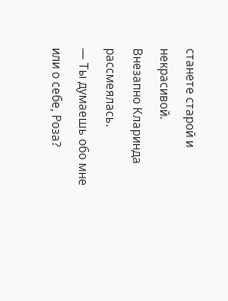станете старой и некрасивой.
Внезапно Кларинда рассмеялась.
— Ты думаешь обо мне или о себе, Роза?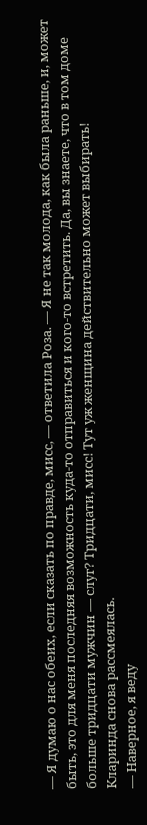— Я думаю о нас обеих, если сказать по правде, мисс, — ответила Роза. — Я не так молода, как была раньше, и, может быть, это для меня последняя возможность куда-то отправиться и кого-то встретить. Да, вы знаете, что в том доме больше тридцати мужчин — слуг? Тридцати, мисс! Тут уж женщина действительно может выбирать!
Кларинда снова рассмеялась.
— Наверное, я веду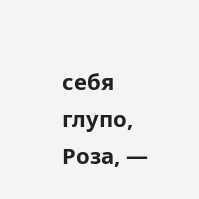себя глупо, Роза, —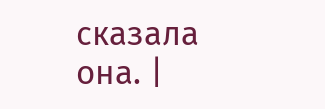сказала она. |